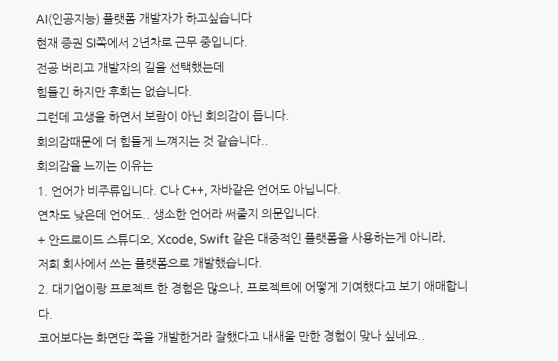AI(인공지능) 플랫폼 개발자가 하고싶습니다
현재 증권 SI쪽에서 2년차로 근무 중입니다.
전공 버리고 개발자의 길을 선택했는데
힘들긴 하지만 후회는 없습니다.
그런데 고생을 하면서 보람이 아닌 회의감이 듭니다.
회의감때문에 더 힘들게 느껴지는 것 같습니다..
회의감을 느끼는 이유는
1. 언어가 비주류입니다. C나 C++, 자바같은 언어도 아닙니다.
연차도 낮은데 언어도.. 생소한 언어라 써줄지 의문입니다.
+ 안드로이드 스튜디오, Xcode, Swift 같은 대중적인 플랫폼을 사용하는게 아니라,
저희 회사에서 쓰는 플랫폼으로 개발했습니다.
2. 대기업이랑 프로젝트 한 경험은 많으나, 프로젝트에 어떻게 기여했다고 보기 애매합니다.
코어보다는 화면단 쪽을 개발한거라 잘했다고 내새울 만한 경험이 맞나 싶네요..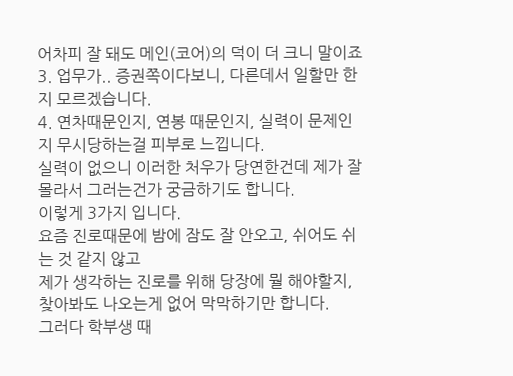어차피 잘 돼도 메인(코어)의 덕이 더 크니 말이죠
3. 업무가.. 증권쪽이다보니, 다른데서 일할만 한지 모르겠습니다.
4. 연차때문인지, 연봉 때문인지, 실력이 문제인지 무시당하는걸 피부로 느낍니다.
실력이 없으니 이러한 처우가 당연한건데 제가 잘 몰라서 그러는건가 궁금하기도 합니다.
이렇게 3가지 입니다.
요즘 진로때문에 밤에 잠도 잘 안오고, 쉬어도 쉬는 것 같지 않고
제가 생각하는 진로를 위해 당장에 뭘 해야할지, 찾아봐도 나오는게 없어 막막하기만 합니다.
그러다 학부생 때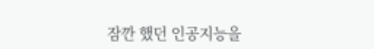잠깐 했던 인공지능을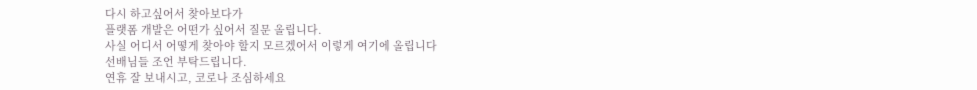다시 하고싶어서 찾아보다가
플랫폼 개발은 어떤가 싶어서 질문 올립니다.
사실 어디서 어떻게 찾아야 할지 모르겠어서 이렇게 여기에 올립니다
선배님들 조언 부탁드립니다.
연휴 잘 보내시고, 코로나 조심하세요